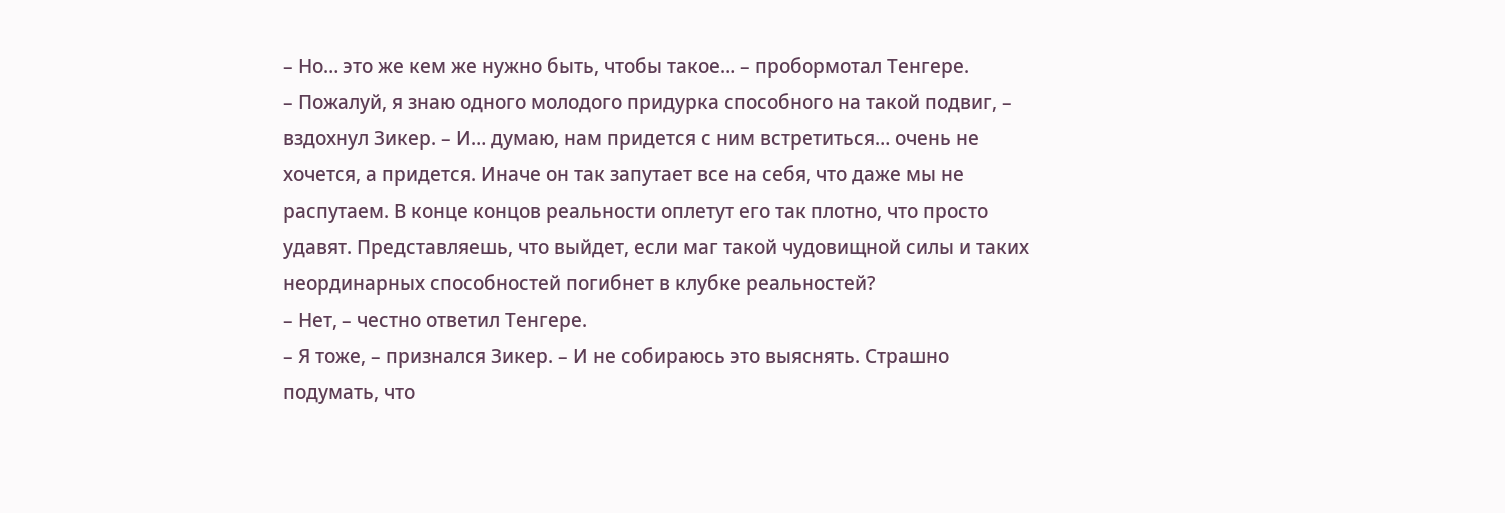– Но… это же кем же нужно быть, чтобы такое… – пробормотал Тенгере.
– Пожалуй, я знаю одного молодого придурка способного на такой подвиг, – вздохнул Зикер. – И… думаю, нам придется с ним встретиться… очень не хочется, а придется. Иначе он так запутает все на себя, что даже мы не распутаем. В конце концов реальности оплетут его так плотно, что просто удавят. Представляешь, что выйдет, если маг такой чудовищной силы и таких неординарных способностей погибнет в клубке реальностей?
– Нет, – честно ответил Тенгере.
– Я тоже, – признался Зикер. – И не собираюсь это выяснять. Страшно подумать, что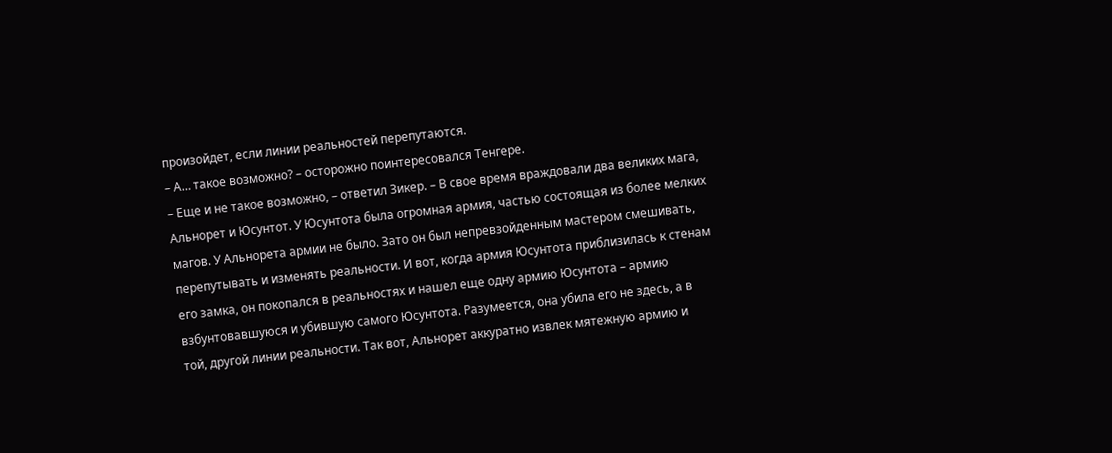произойдет, если линии реальностей перепутаются.
– А… такое возможно? – осторожно поинтересовался Тенгере.
– Еще и не такое возможно, – ответил Зикер. – В свое время враждовали два великих мага, Альнорет и Юсунтот. У Юсунтота была огромная армия, частью состоящая из более мелких магов. У Альнорета армии не было. Зато он был непревзойденным мастером смешивать, перепутывать и изменять реальности. И вот, когда армия Юсунтота приблизилась к стенам его замка, он покопался в реальностях и нашел еще одну армию Юсунтота – армию взбунтовавшуюся и убившую самого Юсунтота. Разумеется, она убила его не здесь, а в той, другой линии реальности. Так вот, Альнорет аккуратно извлек мятежную армию и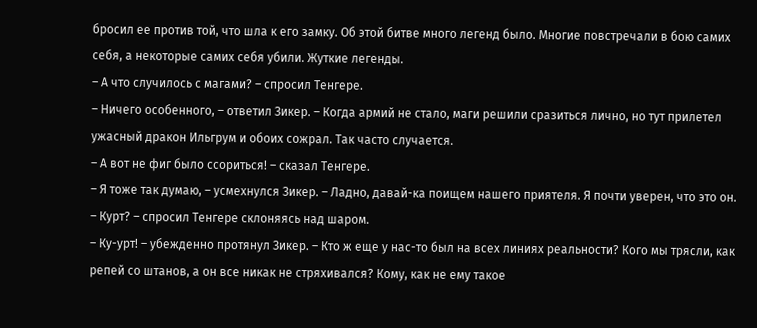бросил ее против той, что шла к его замку. Об этой битве много легенд было. Многие повстречали в бою самих себя, а некоторые самих себя убили. Жуткие легенды.
– А что случилось с магами? – спросил Тенгере.
– Ничего особенного, – ответил Зикер. – Когда армий не стало, маги решили сразиться лично, но тут прилетел ужасный дракон Ильгрум и обоих сожрал. Так часто случается.
– А вот не фиг было ссориться! – сказал Тенгере.
– Я тоже так думаю, – усмехнулся Зикер. – Ладно, давай-ка поищем нашего приятеля. Я почти уверен, что это он.
– Курт? – спросил Тенгере склоняясь над шаром.
– Ку-урт! – убежденно протянул Зикер. – Кто ж еще у нас-то был на всех линиях реальности? Кого мы трясли, как репей со штанов, а он все никак не стряхивался? Кому, как не ему такое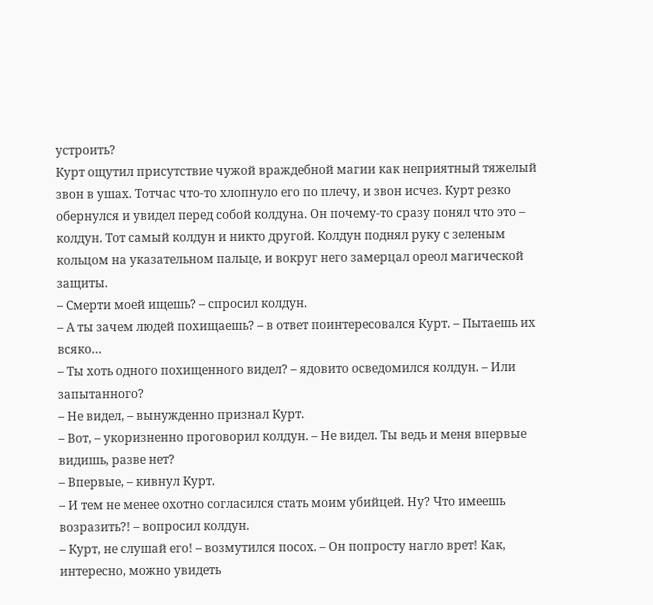устроить?
Курт ощутил присутствие чужой враждебной магии как неприятный тяжелый звон в ушах. Тотчас что-то хлопнуло его по плечу, и звон исчез. Курт резко обернулся и увидел перед собой колдуна. Он почему-то сразу понял что это – колдун. Тот самый колдун и никто другой. Колдун поднял руку с зеленым кольцом на указательном пальце, и вокруг него замерцал ореол магической защиты.
– Смерти моей ищешь? – спросил колдун.
– А ты зачем людей похищаешь? – в ответ поинтересовался Курт. – Пытаешь их всяко…
– Ты хоть одного похищенного видел? – ядовито осведомился колдун. – Или запытанного?
– Не видел, – вынужденно признал Курт.
– Вот, – укоризненно проговорил колдун. – Не видел. Ты ведь и меня впервые видишь, разве нет?
– Впервые, – кивнул Курт.
– И тем не менее охотно согласился стать моим убийцей. Ну? Что имеешь возразить?! – вопросил колдун.
– Курт, не слушай его! – возмутился посох. – Он попросту нагло врет! Как, интересно, можно увидеть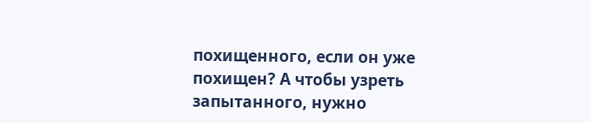похищенного, если он уже похищен? А чтобы узреть запытанного, нужно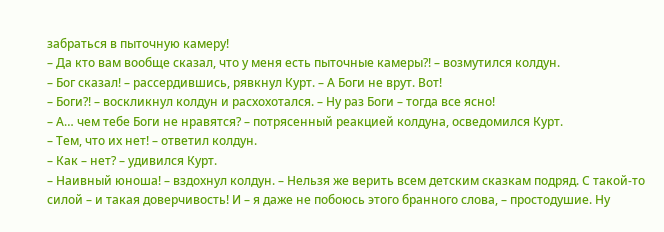забраться в пыточную камеру!
– Да кто вам вообще сказал, что у меня есть пыточные камеры?! – возмутился колдун.
– Бог сказал! – рассердившись, рявкнул Курт. – А Боги не врут. Вот!
– Боги?! – воскликнул колдун и расхохотался. – Ну раз Боги – тогда все ясно!
– А… чем тебе Боги не нравятся? – потрясенный реакцией колдуна, осведомился Курт.
– Тем, что их нет! – ответил колдун.
– Как – нет? – удивился Курт.
– Наивный юноша! – вздохнул колдун. – Нельзя же верить всем детским сказкам подряд. С такой-то силой – и такая доверчивость! И – я даже не побоюсь этого бранного слова, – простодушие. Ну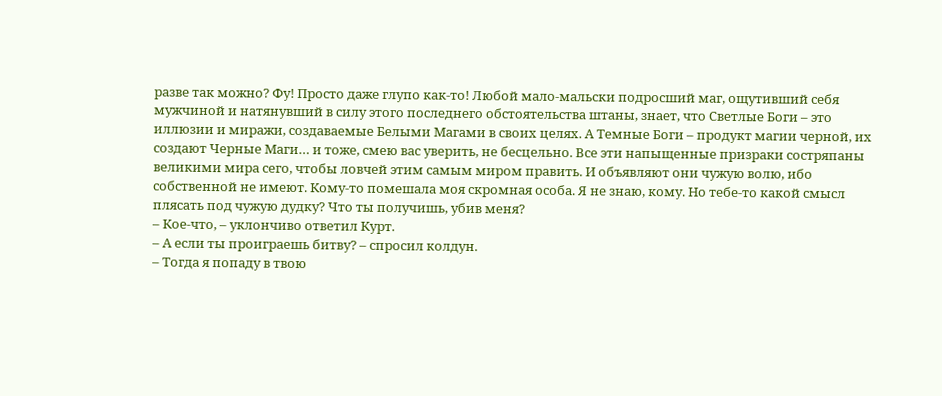разве так можно? Фу! Просто даже глупо как-то! Любой мало-мальски подросший маг, ощутивший себя мужчиной и натянувший в силу этого последнего обстоятельства штаны, знает, что Светлые Боги – это иллюзии и миражи, создаваемые Белыми Магами в своих целях. А Темные Боги – продукт магии черной, их создают Черные Маги… и тоже, смею вас уверить, не бесцельно. Все эти напыщенные призраки состряпаны великими мира сего, чтобы ловчей этим самым миром править. И объявляют они чужую волю, ибо собственной не имеют. Кому-то помешала моя скромная особа. Я не знаю, кому. Но тебе-то какой смысл плясать под чужую дудку? Что ты получишь, убив меня?
– Кое-что, – уклончиво ответил Курт.
– А если ты проиграешь битву? – спросил колдун.
– Тогда я попаду в твою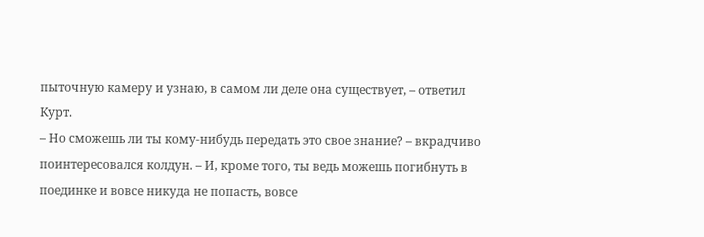пыточную камеру и узнаю, в самом ли деле она существует, – ответил Курт.
– Но сможешь ли ты кому-нибудь передать это свое знание? – вкрадчиво поинтересовался колдун. – И, кроме того, ты ведь можешь погибнуть в поединке и вовсе никуда не попасть, вовсе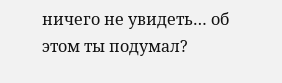ничего не увидеть… об этом ты подумал?